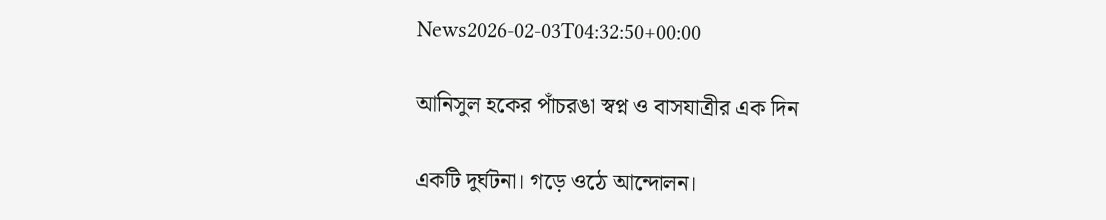News2026-02-03T04:32:50+00:00

আনিসুল হকের পাঁচরঙা স্বপ্ন ও বাসযাত্রীর এক দিন

একটি দুর্ঘটনা। গড়ে ওঠে আন্দোলন।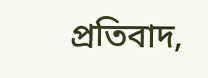প্রতিবাদ,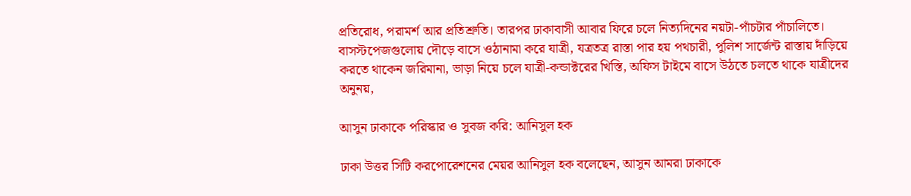প্রতিরোধ, পরামর্শ আর প্রতিশ্রুতি। তারপর ঢাকাবাসী আবার ফিরে চলে নিত্যদিনের নয়টা-পাঁচটার পাঁচালিতে। বাসস্টপেজগুলোয় দৌড়ে বাসে ওঠানামা করে যাত্রী, যত্রতত্র রাস্তা পার হয় পথচারী, পুলিশ সার্জেন্ট রাস্তায় দাঁড়িয়ে করতে থাকেন জরিমানা, ভাড়া নিয়ে চলে যাত্রী-কন্ডাক্টরের খিস্তি, অফিস টাইমে বাসে উঠতে চলতে থাকে যাত্রীদের অনুনয়,

আসুন ঢাকাকে পরিস্কার ও সুবজ করি: আনিসুল হক

ঢাকা উত্তর সিটি করপোরেশনের মেয়র আনিসুল হক বলেছেন, আসুন আমরা ঢাকাকে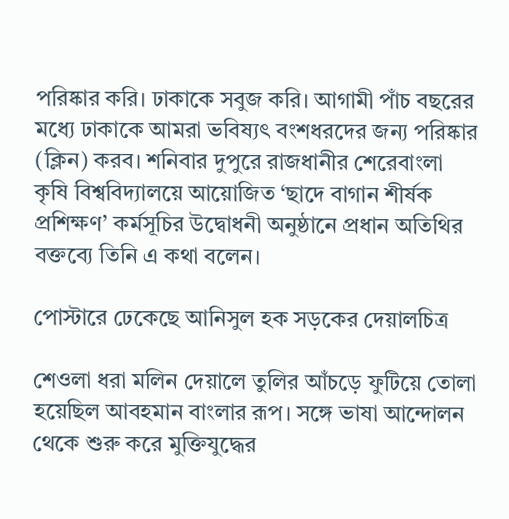পরিষ্কার করি। ঢাকাকে সবুজ করি। আগামী পাঁচ বছরের মধ্যে ঢাকাকে আমরা ভবিষ্যৎ বংশধরদের জন্য পরিষ্কার (ক্লিন) করব। শনিবার দুপুরে রাজধানীর শেরেবাংলা কৃষি বিশ্ববিদ্যালয়ে আয়োজিত ‘ছাদে বাগান শীর্ষক প্রশিক্ষণ’ কর্মসূচির উদ্বোধনী অনুষ্ঠানে প্রধান অতিথির বক্তব্যে তিনি এ কথা বলেন।

পোস্টারে ঢেকেছে আনিসুল হক সড়কের দেয়ালচিত্র

শেওলা ধরা মলিন দেয়ালে তুলির আঁচড়ে ফুটিয়ে তোলা হয়েছিল আবহমান বাংলার রূপ। সঙ্গে ভাষা আন্দোলন থেকে শুরু করে মুক্তিযুদ্ধের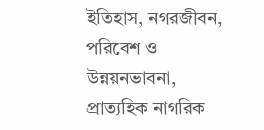ইতিহাস, নগরজীবন, পরিবেশ ও উন্নয়নভাবনা, প্রাত্যহিক নাগরিক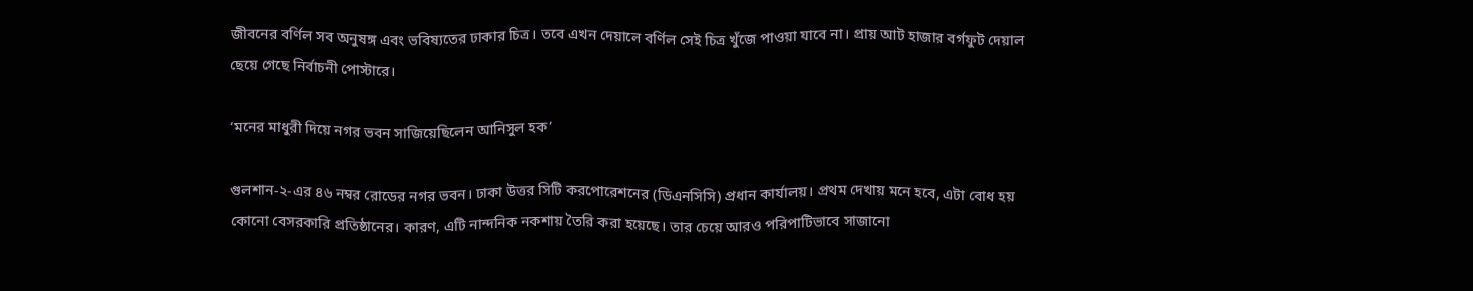জীবনের বর্ণিল সব অনুষঙ্গ এবং ভবিষ্যতের ঢাকার চিত্র। তবে এখন দেয়ালে বর্ণিল সেই চিত্র খুঁজে পাওয়া যাবে না। প্রায় আট হাজার বর্গফুট দেয়াল ছেয়ে গেছে নির্বাচনী পোস্টারে।

‘মনের মাধুরী দিয়ে নগর ভবন সাজিয়েছিলেন আনিসুল হক’

গুলশান-২-এর ৪৬ নম্বর রোডের নগর ভবন। ঢাকা উত্তর সিটি করপোরেশনের (ডিএনসিসি) প্রধান কার্যালয়। প্রথম দেখায় মনে হবে, এটা বোধ হয় কোনো বেসরকারি প্রতিষ্ঠানের। কারণ, এটি নান্দনিক নকশায় তৈরি করা হয়েছে। তার চেয়ে আরও পরিপাটিভাবে সাজানো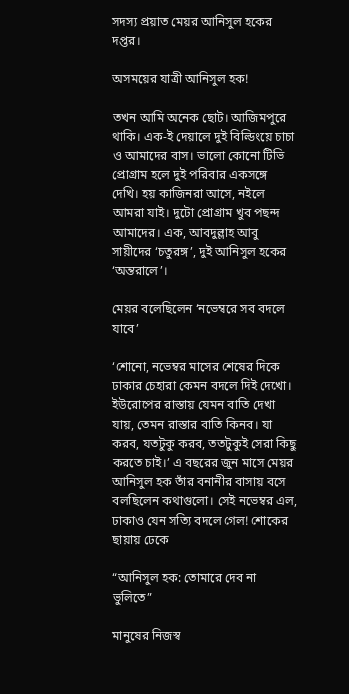সদস্য প্রয়াত মেয়র আনিসুল হকের দপ্তর।

অসময়ের যাত্রী আনিসুল হক!

তখন আমি অনেক ছোট। আজিমপুরে থাকি। এক-ই দেয়ালে দুই বিল্ডিংয়ে চাচা ও আমাদের বাস। ভালো কোনো টিভি প্রোগ্রাম হলে দুই পরিবার একসঙ্গে দেখি। হয় কাজিনরা আসে, নইলে আমরা যাই। দুটো প্রোগ্রাম খুব পছন্দ আমাদের। এক, আবদুল্লাহ আবু সায়ীদের ‘চতুরঙ্গ’, দুই আনিসুল হকের ‘অন্তরালে’।

মেয়র বলেছিলেন ‘নভেম্বরে সব বদলে যাবে’

‘শোনো, নভেম্বর মাসের শেষের দিকে ঢাকার চেহারা কেমন বদলে দিই দেখো। ইউরোপের রাস্তায় যেমন বাতি দেখা যায়, তেমন রাস্তার বাতি কিনব। যা করব, যতটুকু করব, ততটুকুই সেরা কিছু করতে চাই।’ এ বছরের জুন মাসে মেয়র আনিসুল হক তাঁর বনানীর বাসায় বসে বলছিলেন কথাগুলো। সেই নভেম্বর এল, ঢাকাও যেন সত্যি বদলে গেল! শোকের ছায়ায় ঢেকে

“আনিসুল হক: তোমারে দেব না ভুলিতে”

মানুষের নিজস্ব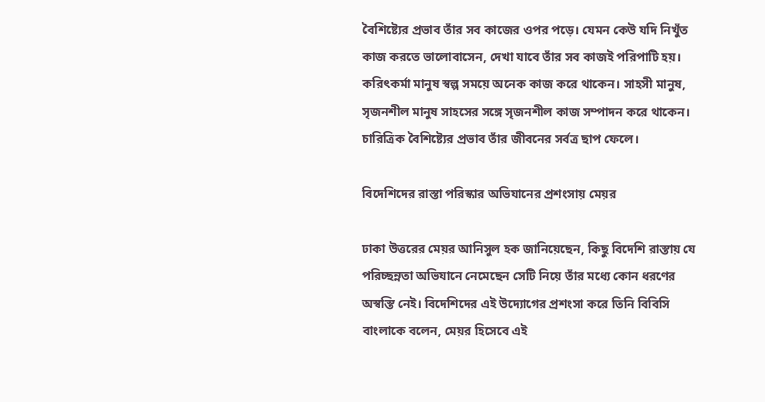বৈশিষ্ট্যের প্রভাব তাঁর সব কাজের ওপর পড়ে। যেমন কেউ যদি নিখুঁত কাজ করতে ভালোবাসেন, দেখা যাবে তাঁর সব কাজই পরিপাটি হয়। করিৎকর্মা মানুষ স্বল্প সময়ে অনেক কাজ করে থাকেন। সাহসী মানুষ, সৃজনশীল মানুষ সাহসের সঙ্গে সৃজনশীল কাজ সম্পাদন করে থাকেন। চারিত্রিক বৈশিষ্ট্যের প্রভাব তাঁর জীবনের সর্বত্র ছাপ ফেলে।

বিদেশিদের রাস্তা পরিস্কার অভিযানের প্রশংসায় মেয়র

ঢাকা উত্তরের মেয়র আনিসুল হক জানিয়েছেন, কিছু বিদেশি রাস্তায় যে পরিচ্ছন্নতা অভিযানে নেমেছেন সেটি নিয়ে তাঁর মধ্যে কোন ধরণের অস্বস্তি নেই। বিদেশিদের এই উদ্যোগের প্রশংসা করে তিনি বিবিসি বাংলাকে বলেন, মেয়র হিসেবে এই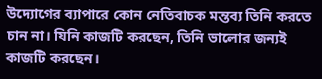উদ্যোগের ব্যাপারে কোন নেতিবাচক মন্তব্য তিনি করতে চান না। যিনি কাজটি করছেন, তিনি ভালোর জন্যই কাজটি করছেন।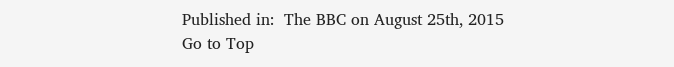Published in:  The BBC on August 25th, 2015
Go to Top